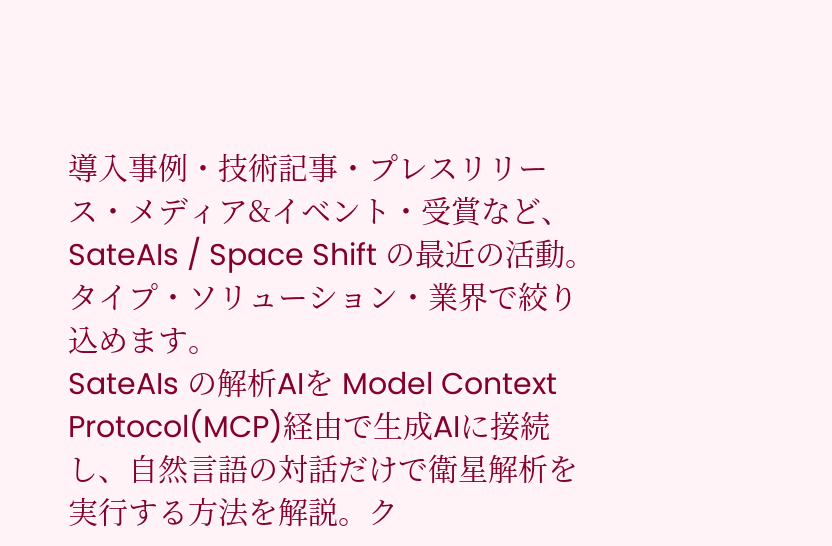導入事例・技術記事・プレスリリース・メディア&イベント・受賞など、SateAIs / Space Shift の最近の活動。タイプ・ソリューション・業界で絞り込めます。
SateAIs の解析AIを Model Context Protocol(MCP)経由で生成AIに接続し、自然言語の対話だけで衛星解析を実行する方法を解説。ク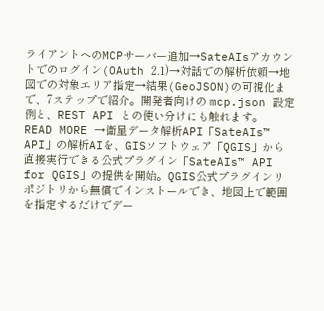ライアントへのMCPサーバー追加→SateAIsアカウントでのログイン(OAuth 2.1)→対話での解析依頼→地図での対象エリア指定→結果(GeoJSON)の可視化まで、7ステップで紹介。開発者向けの mcp.json 設定例と、REST API との使い分けにも触れます。
READ MORE →衛星データ解析API「SateAIs™ API」の解析AIを、GISソフトウェア「QGIS」から直接実行できる公式プラグイン「SateAIs™ API for QGIS」の提供を開始。QGIS公式プラグインリポジトリから無償でインストールでき、地図上で範囲を指定するだけでデー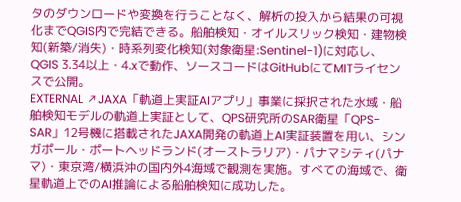タのダウンロードや変換を行うことなく、解析の投入から結果の可視化までQGIS内で完結できる。船舶検知・オイルスリック検知・建物検知(新築/消失)・時系列変化検知(対象衛星:Sentinel-1)に対応し、QGIS 3.34以上・4.xで動作、ソースコードはGitHubにてMITライセンスで公開。
EXTERNAL ↗JAXA「軌道上実証AIアプリ」事業に採択された水域・船舶検知モデルの軌道上実証として、QPS研究所のSAR衛星「QPS-SAR」12号機に搭載されたJAXA開発の軌道上AI実証装置を用い、シンガポール・ポートヘッドランド(オーストラリア)・パナマシティ(パナマ)・東京湾/横浜沖の国内外4海域で観測を実施。すべての海域で、衛星軌道上でのAI推論による船舶検知に成功した。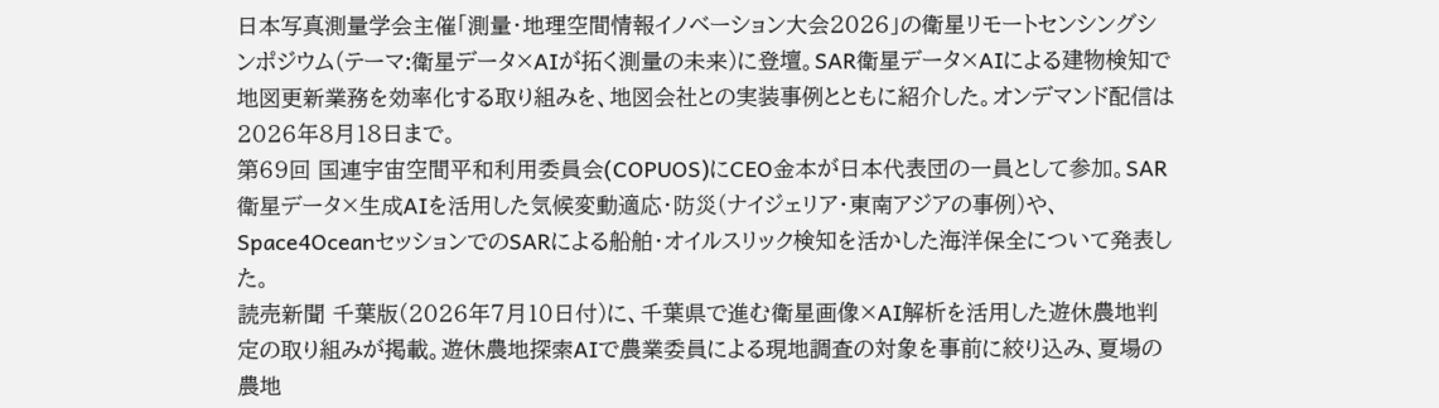日本写真測量学会主催「測量・地理空間情報イノベーション大会2026」の衛星リモートセンシングシンポジウム(テーマ:衛星データ×AIが拓く測量の未来)に登壇。SAR衛星データ×AIによる建物検知で地図更新業務を効率化する取り組みを、地図会社との実装事例とともに紹介した。オンデマンド配信は2026年8月18日まで。
第69回 国連宇宙空間平和利用委員会(COPUOS)にCEO金本が日本代表団の一員として参加。SAR衛星データ×生成AIを活用した気候変動適応・防災(ナイジェリア・東南アジアの事例)や、Space4OceanセッションでのSARによる船舶・オイルスリック検知を活かした海洋保全について発表した。
読売新聞 千葉版(2026年7月10日付)に、千葉県で進む衛星画像×AI解析を活用した遊休農地判定の取り組みが掲載。遊休農地探索AIで農業委員による現地調査の対象を事前に絞り込み、夏場の農地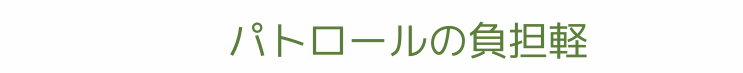パトロールの負担軽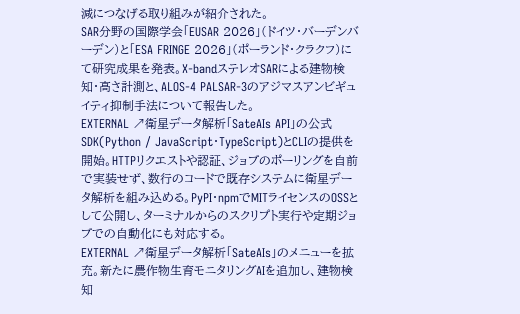減につなげる取り組みが紹介された。
SAR分野の国際学会「EUSAR 2026」(ドイツ・バーデンバーデン)と「ESA FRINGE 2026」(ポーランド・クラクフ)にて研究成果を発表。X-bandステレオSARによる建物検知・高さ計測と、ALOS-4 PALSAR-3のアジマスアンビギュイティ抑制手法について報告した。
EXTERNAL ↗衛星データ解析「SateAIs API」の公式SDK(Python / JavaScript・TypeScript)とCLIの提供を開始。HTTPリクエストや認証、ジョブのポーリングを自前で実装せず、数行のコードで既存システムに衛星データ解析を組み込める。PyPI・npmでMITライセンスのOSSとして公開し、ターミナルからのスクリプト実行や定期ジョブでの自動化にも対応する。
EXTERNAL ↗衛星データ解析「SateAIs」のメニューを拡充。新たに農作物生育モニタリングAIを追加し、建物検知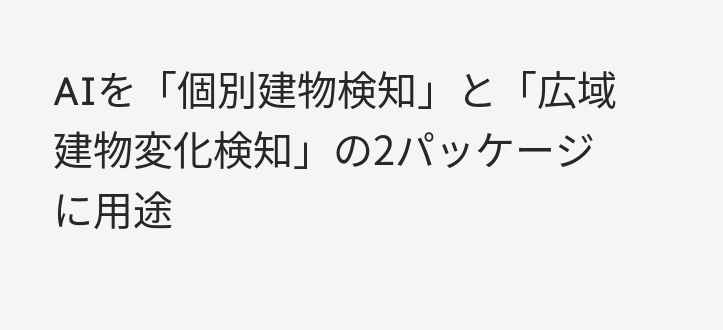AIを「個別建物検知」と「広域建物変化検知」の2パッケージに用途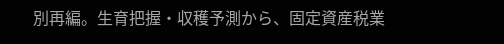別再編。生育把握・収穫予測から、固定資産税業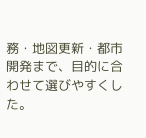務・地図更新・都市開発まで、目的に合わせて選びやすくした。